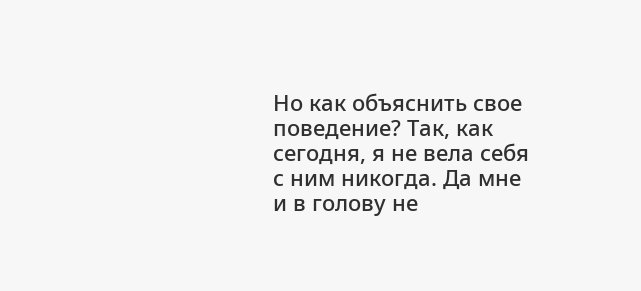Но как объяснить свое поведение? Так, как сегодня, я не вела себя с ним никогда. Да мне и в голову не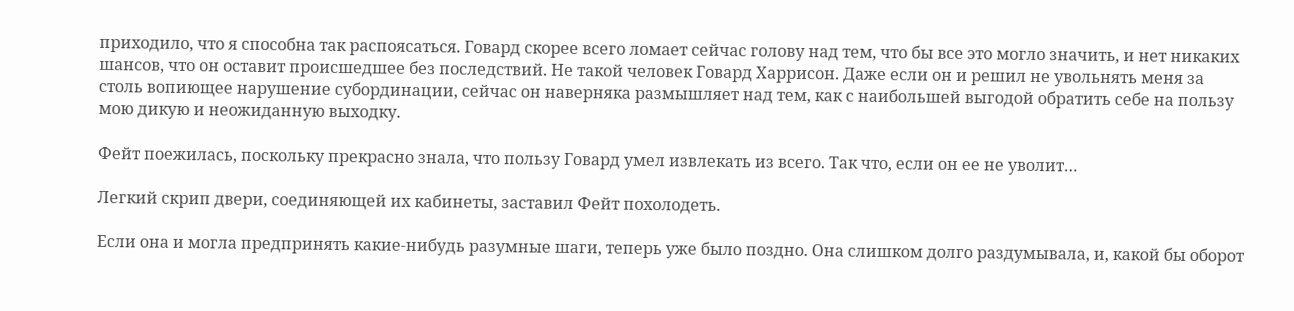приходило, что я способна так распоясаться. Говард скорее всего ломает сейчас голову над тем, что бы все это могло значить, и нет никаких шансов, что он оставит происшедшее без последствий. Не такой человек Говард Харрисон. Даже если он и решил не увольнять меня за столь вопиющее нарушение субординации, сейчас он наверняка размышляет над тем, как с наибольшей выгодой обратить себе на пользу мою дикую и неожиданную выходку.

Фейт поежилась, поскольку прекрасно знала, что пользу Говард умел извлекать из всего. Так что, если он ее не уволит…

Легкий скрип двери, соединяющей их кабинеты, заставил Фейт похолодеть.

Если она и могла предпринять какие-нибудь разумные шаги, теперь уже было поздно. Она слишком долго раздумывала, и, какой бы оборот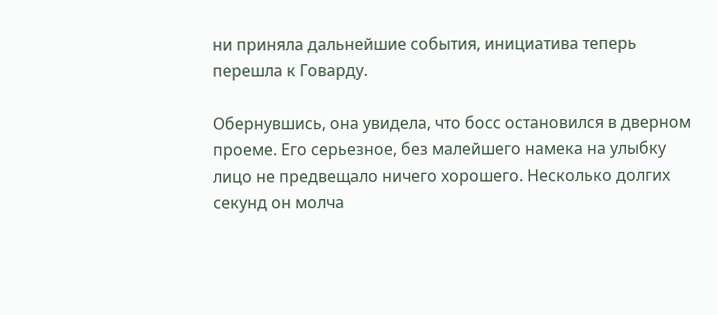ни приняла дальнейшие события, инициатива теперь перешла к Говарду.

Обернувшись, она увидела, что босс остановился в дверном проеме. Его серьезное, без малейшего намека на улыбку лицо не предвещало ничего хорошего. Несколько долгих секунд он молча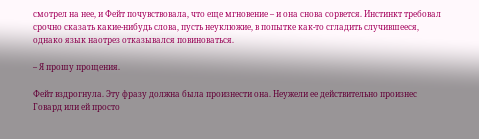смотрел на нее, и Фейт почувствовала, что еще мгновение – и она снова сорвется. Инстинкт требовал срочно сказать какие-нибудь слова, пусть неуклюжие, в попытке как-то сгладить случившееся, однако язык наотрез отказывался повиноваться.

– Я прошу прощения.

Фейт вздрогнула. Эту фразу должна была произнести она. Неужели ее действительно произнес Говард или ей просто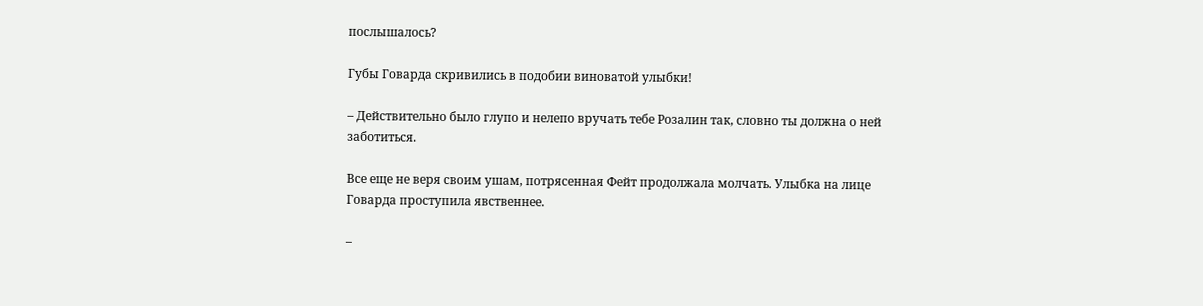послышалось?

Губы Говарда скривились в подобии виноватой улыбки!

– Действительно было глупо и нелепо вручать тебе Розалин так, словно ты должна о ней заботиться.

Все еще не веря своим ушам, потрясенная Фейт продолжала молчать. Улыбка на лице Говарда проступила явственнее.

–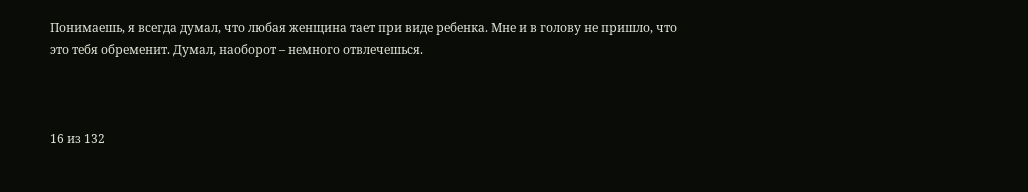Понимаешь, я всегда думал, что любая женщина тает при виде ребенка. Мне и в голову не пришло, что это тебя обременит. Думал, наоборот – немного отвлечешься.



16 из 132